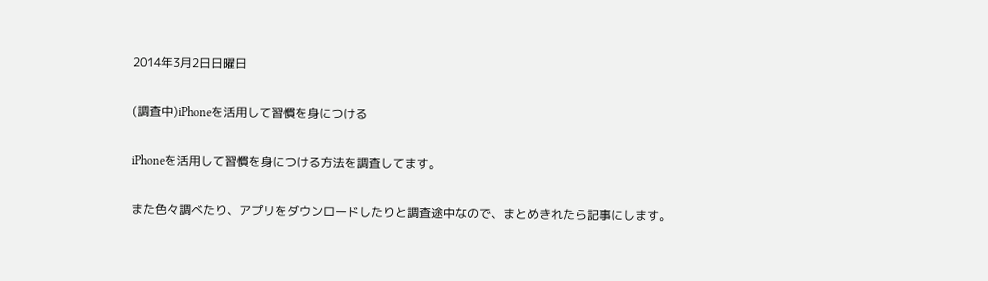2014年3月2日日曜日

(調査中)iPhoneを活用して習慣を身につける

iPhoneを活用して習慣を身につける方法を調査してます。

また色々調べたり、アプリをダウンロードしたりと調査途中なので、まとめきれたら記事にします。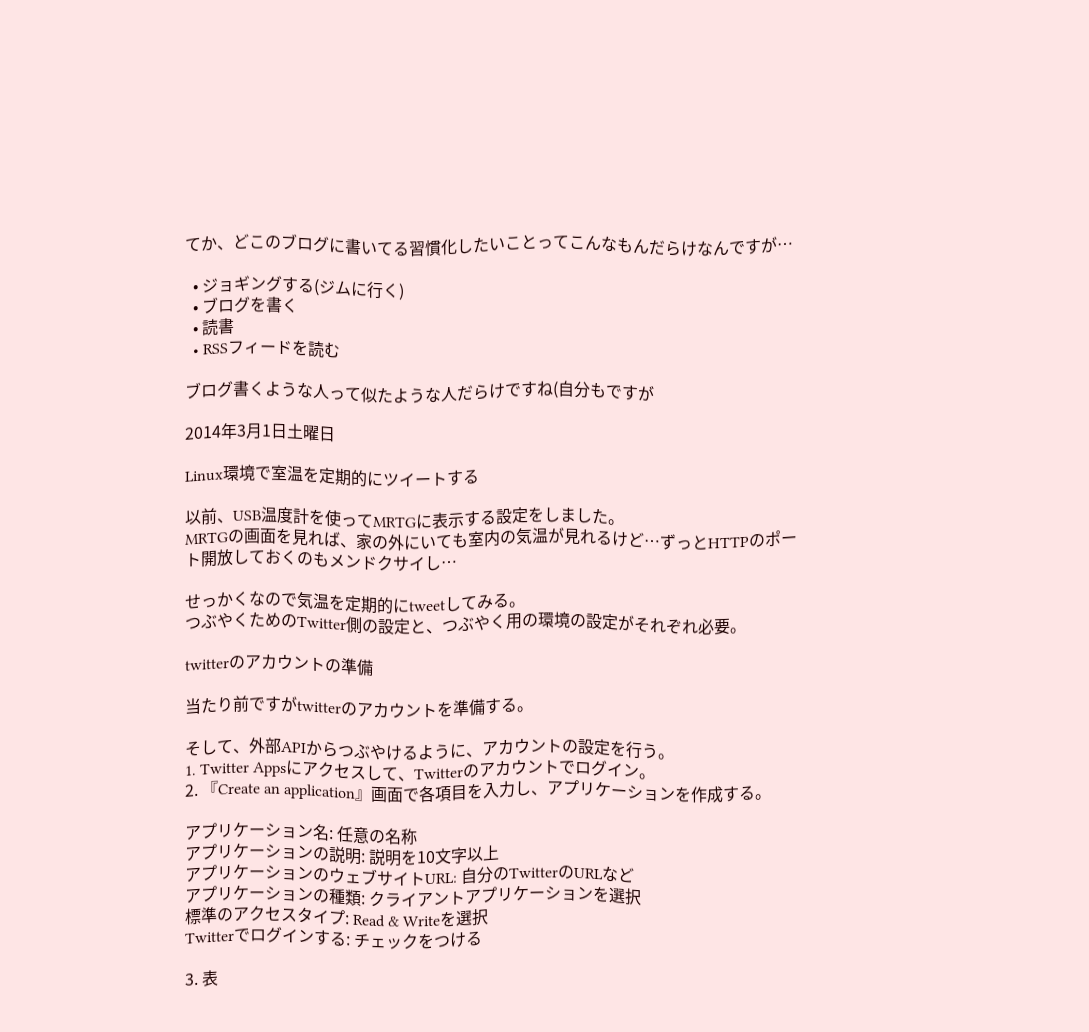てか、どこのブログに書いてる習慣化したいことってこんなもんだらけなんですが…

  • ジョギングする(ジムに行く)
  • ブログを書く
  • 読書
  • RSSフィードを読む

ブログ書くような人って似たような人だらけですね(自分もですが

2014年3月1日土曜日

Linux環境で室温を定期的にツイートする

以前、USB温度計を使ってMRTGに表示する設定をしました。
MRTGの画面を見れば、家の外にいても室内の気温が見れるけど…ずっとHTTPのポート開放しておくのもメンドクサイし…

せっかくなので気温を定期的にtweetしてみる。
つぶやくためのTwitter側の設定と、つぶやく用の環境の設定がそれぞれ必要。

twitterのアカウントの準備

当たり前ですがtwitterのアカウントを準備する。

そして、外部APIからつぶやけるように、アカウントの設定を行う。
1. Twitter Appsにアクセスして、Twitterのアカウントでログイン。
2. 『Create an application』画面で各項目を入力し、アプリケーションを作成する。

アプリケーション名: 任意の名称
アプリケーションの説明: 説明を10文字以上
アプリケーションのウェブサイトURL: 自分のTwitterのURLなど
アプリケーションの種類: クライアントアプリケーションを選択
標準のアクセスタイプ: Read & Writeを選択
Twitterでログインする: チェックをつける

3. 表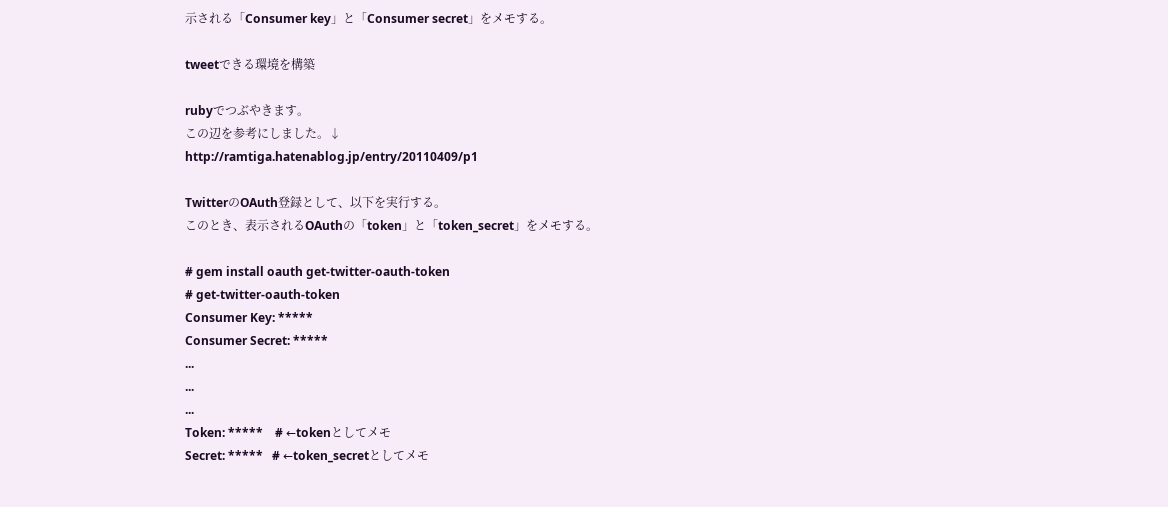示される「Consumer key」と「Consumer secret」をメモする。

tweetできる環境を構築

rubyでつぶやきます。
この辺を参考にしました。↓
http://ramtiga.hatenablog.jp/entry/20110409/p1

TwitterのOAuth登録として、以下を実行する。
このとき、表示されるOAuthの「token」と「token_secret」をメモする。

# gem install oauth get-twitter-oauth-token
# get-twitter-oauth-token
Consumer Key: *****
Consumer Secret: *****
...
...
...
Token: *****    # ←tokenとしてメモ
Secret: *****   # ←token_secretとしてメモ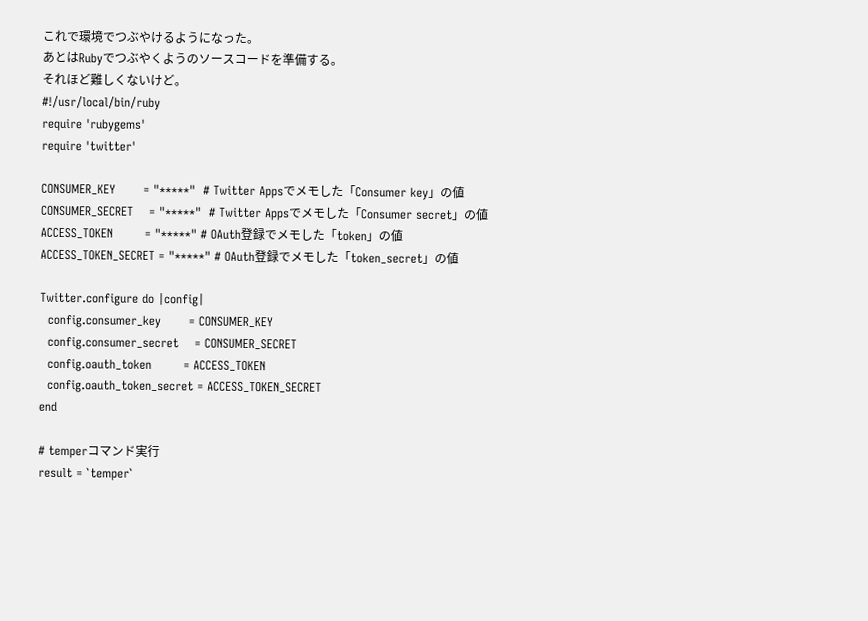これで環境でつぶやけるようになった。
あとはRubyでつぶやくようのソースコードを準備する。
それほど難しくないけど。
#!/usr/local/bin/ruby
require 'rubygems'
require 'twitter'

CONSUMER_KEY       = "*****"  # Twitter Appsでメモした「Consumer key」の値
CONSUMER_SECRET    = "*****"  # Twitter Appsでメモした「Consumer secret」の値
ACCESS_TOKEN        = "*****" # OAuth登録でメモした「token」の値
ACCESS_TOKEN_SECRET = "*****" # OAuth登録でメモした「token_secret」の値

Twitter.configure do |config|
  config.consumer_key       = CONSUMER_KEY
  config.consumer_secret    = CONSUMER_SECRET
  config.oauth_token        = ACCESS_TOKEN
  config.oauth_token_secret = ACCESS_TOKEN_SECRET
end

# temperコマンド実行
result = `temper`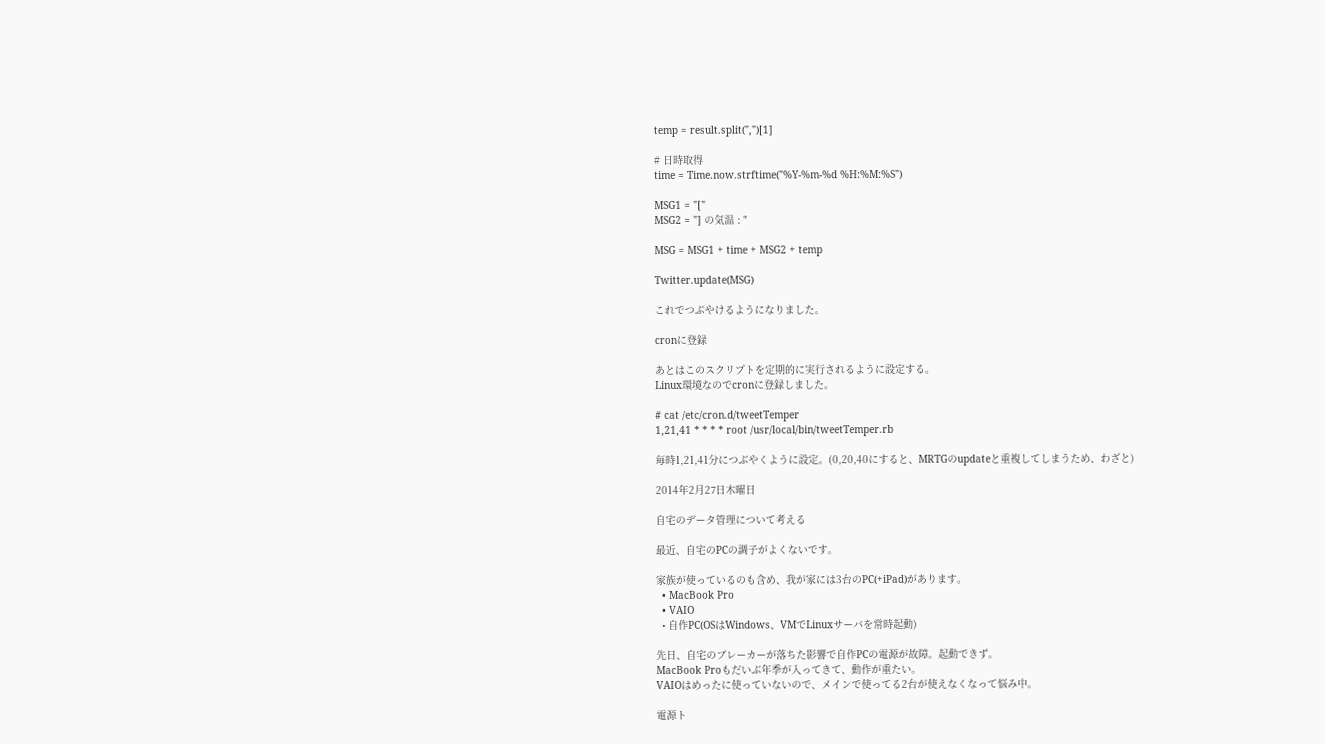temp = result.split(",")[1]

# 日時取得
time = Time.now.strftime("%Y-%m-%d %H:%M:%S")

MSG1 = "["
MSG2 = "] の気温 : "

MSG = MSG1 + time + MSG2 + temp

Twitter.update(MSG)

これでつぶやけるようになりました。

cronに登録

あとはこのスクリプトを定期的に実行されるように設定する。
Linux環境なのでcronに登録しました。

# cat /etc/cron.d/tweetTemper
1,21,41 * * * * root /usr/local/bin/tweetTemper.rb

毎時1,21,41分につぶやくように設定。(0,20,40にすると、MRTGのupdateと重複してしまうため、わざと)

2014年2月27日木曜日

自宅のデータ管理について考える

最近、自宅のPCの調子がよくないです。

家族が使っているのも含め、我が家には3台のPC(+iPad)があります。
  • MacBook Pro
  • VAIO
  • 自作PC(OSはWindows、VMでLinuxサーバを常時起動)

先日、自宅のブレーカーが落ちた影響で自作PCの電源が故障。起動できず。
MacBook Proもだいぶ年季が入ってきて、動作が重たい。
VAIOはめったに使っていないので、メインで使ってる2台が使えなくなって悩み中。

電源ト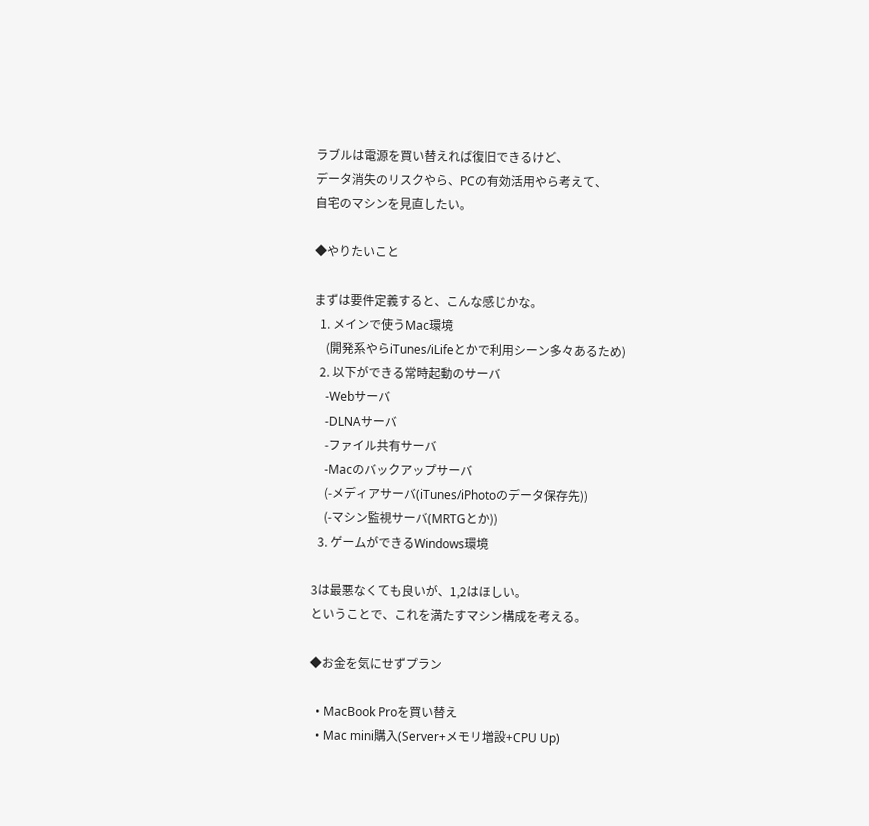ラブルは電源を買い替えれば復旧できるけど、
データ消失のリスクやら、PCの有効活用やら考えて、
自宅のマシンを見直したい。

◆やりたいこと

まずは要件定義すると、こんな感じかな。
  1. メインで使うMac環境
    (開発系やらiTunes/iLifeとかで利用シーン多々あるため)
  2. 以下ができる常時起動のサーバ
    -Webサーバ
    -DLNAサーバ
    -ファイル共有サーバ
    -Macのバックアップサーバ
    (-メディアサーバ(iTunes/iPhotoのデータ保存先))
    (-マシン監視サーバ(MRTGとか))
  3. ゲームができるWindows環境

3は最悪なくても良いが、1,2はほしい。
ということで、これを満たすマシン構成を考える。

◆お金を気にせずプラン

  • MacBook Proを買い替え
  • Mac mini購入(Server+メモリ増設+CPU Up)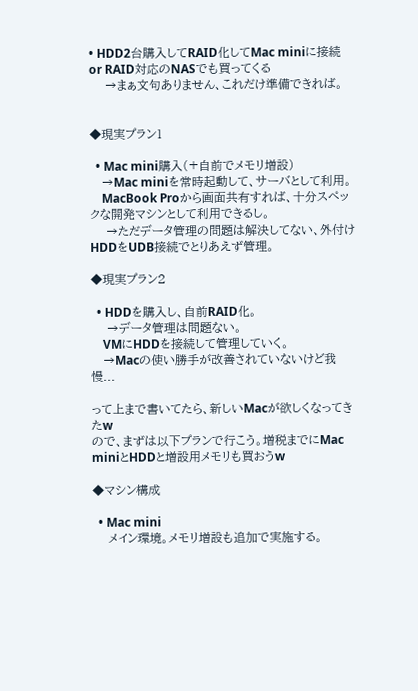• HDD2台購入してRAID化してMac miniに接続 or RAID対応のNASでも買ってくる
    →まぁ文句ありません、これだけ準備できれば。


◆現実プラン1

  • Mac mini購入(+自前でメモリ増設)
    →Mac miniを常時起動して、サーバとして利用。
    MacBook Proから画面共有すれば、十分スペックな開発マシンとして利用できるし。
    →ただデータ管理の問題は解決してない、外付けHDDをUDB接続でとりあえず管理。

◆現実プラン2

  • HDDを購入し、自前RAID化。
    →データ管理は問題ない。
    VMにHDDを接続して管理していく。
    →Macの使い勝手が改善されていないけど我慢...

って上まで書いてたら、新しいMacが欲しくなってきたw
ので、まずは以下プランで行こう。増税までにMac miniとHDDと増設用メモリも買おうw

◆マシン構成

  • Mac mini
    メイン環境。メモリ増設も追加で実施する。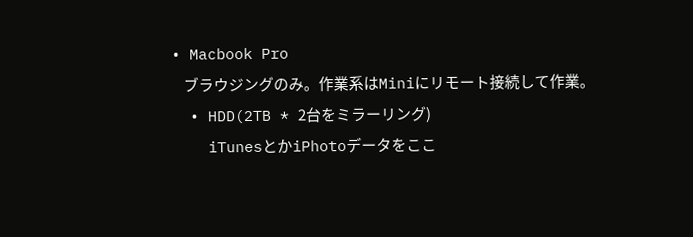• Macbook Pro
    ブラウジングのみ。作業系はMiniにリモート接続して作業。
  • HDD(2TB * 2台をミラーリング)
    iTunesとかiPhotoデータをここ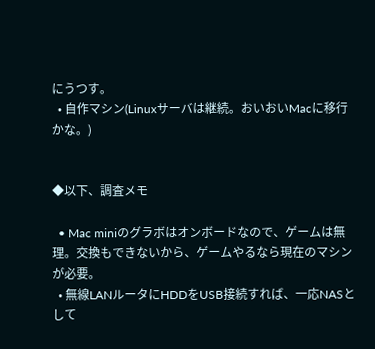にうつす。
  • 自作マシン(Linuxサーバは継続。おいおいMacに移行かな。)


◆以下、調査メモ

  • Mac miniのグラボはオンボードなので、ゲームは無理。交換もできないから、ゲームやるなら現在のマシンが必要。
  • 無線LANルータにHDDをUSB接続すれば、一応NASとして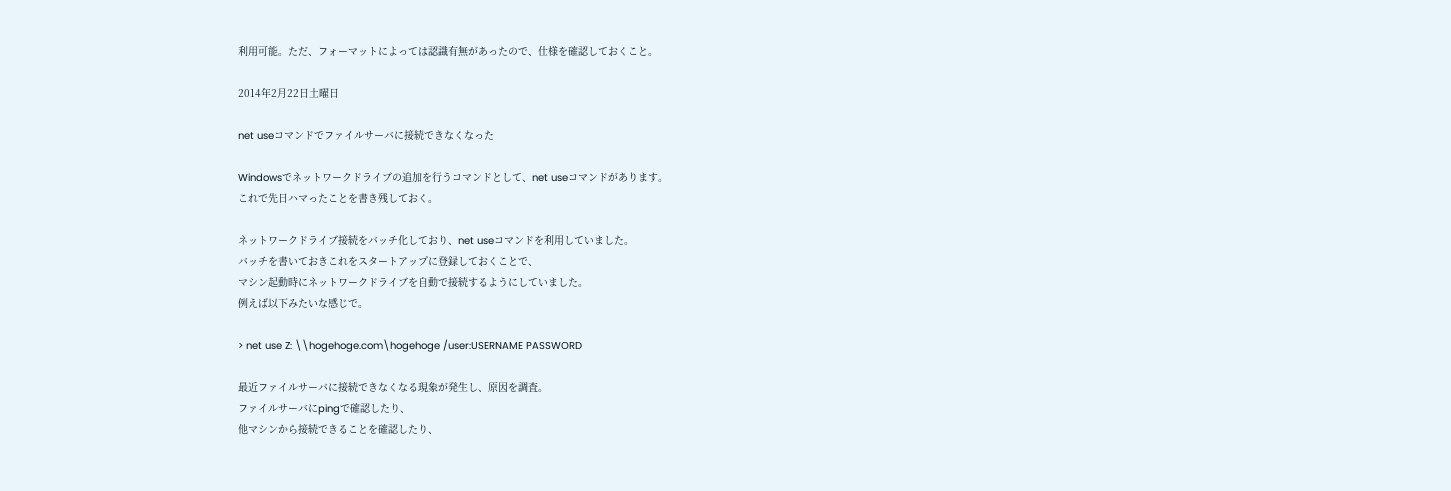利用可能。ただ、フォーマットによっては認識有無があったので、仕様を確認しておくこと。

2014年2月22日土曜日

net useコマンドでファイルサーバに接続できなくなった

Windowsでネットワークドライブの追加を行うコマンドとして、net useコマンドがあります。
これで先日ハマったことを書き残しておく。

ネットワークドライブ接続をバッチ化しており、net useコマンドを利用していました。
バッチを書いておきこれをスタートアップに登録しておくことで、
マシン起動時にネットワークドライブを自動で接続するようにしていました。
例えば以下みたいな感じで。

> net use Z: \\hogehoge.com\hogehoge /user:USERNAME PASSWORD

最近ファイルサーバに接続できなくなる現象が発生し、原因を調査。
ファイルサーバにpingで確認したり、
他マシンから接続できることを確認したり、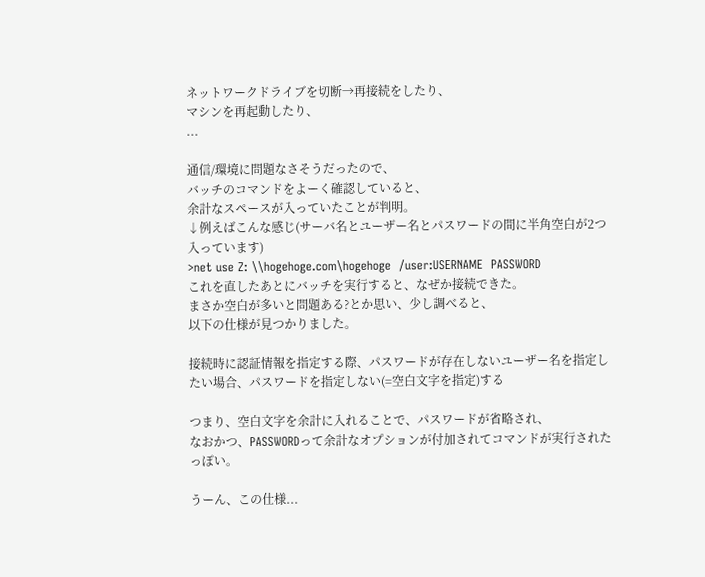ネットワークドライブを切断→再接続をしたり、
マシンを再起動したり、
...

通信/環境に問題なさそうだったので、
バッチのコマンドをよーく確認していると、
余計なスペースが入っていたことが判明。
↓例えばこんな感じ(サーバ名とユーザー名とパスワードの間に半角空白が2つ入っています)
>net use Z: \\hogehoge.com\hogehoge  /user:USERNAME  PASSWORD
これを直したあとにバッチを実行すると、なぜか接続できた。
まさか空白が多いと問題ある?とか思い、少し調べると、
以下の仕様が見つかりました。

接続時に認証情報を指定する際、パスワードが存在しないユーザー名を指定したい場合、パスワードを指定しない(=空白文字を指定)する

つまり、空白文字を余計に入れることで、パスワードが省略され、
なおかつ、PASSWORDって余計なオプションが付加されてコマンドが実行されたっぽい。

うーん、この仕様...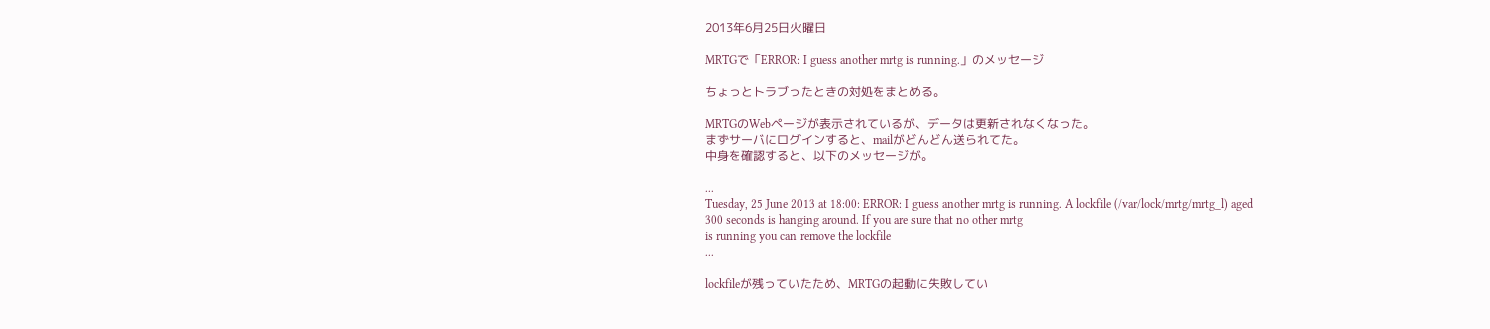2013年6月25日火曜日

MRTGで「ERROR: I guess another mrtg is running.」のメッセージ

ちょっとトラブったときの対処をまとめる。

MRTGのWebページが表示されているが、データは更新されなくなった。
まずサーバにログインすると、mailがどんどん送られてた。
中身を確認すると、以下のメッセージが。

...
Tuesday, 25 June 2013 at 18:00: ERROR: I guess another mrtg is running. A lockfile (/var/lock/mrtg/mrtg_l) aged
300 seconds is hanging around. If you are sure that no other mrtg
is running you can remove the lockfile
...

lockfileが残っていたため、MRTGの起動に失敗してい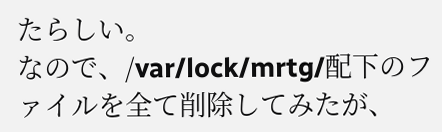たらしい。
なので、/var/lock/mrtg/配下のファイルを全て削除してみたが、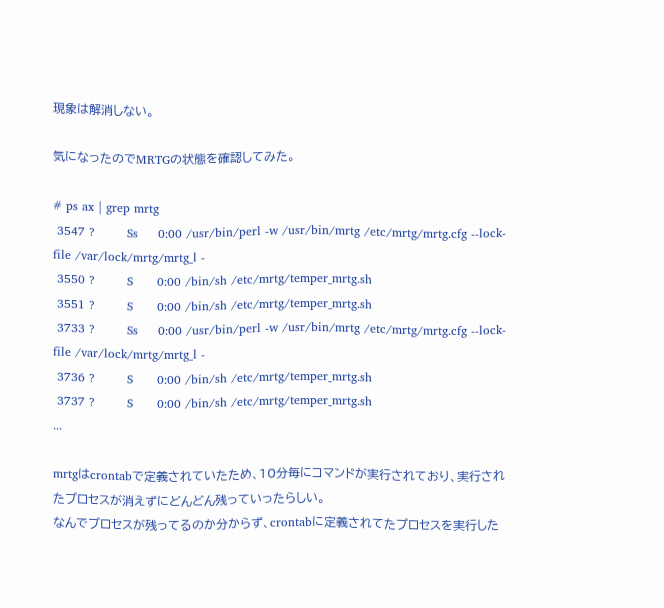現象は解消しない。

気になったのでMRTGの状態を確認してみた。

# ps ax | grep mrtg
 3547 ?        Ss     0:00 /usr/bin/perl -w /usr/bin/mrtg /etc/mrtg/mrtg.cfg --lock-file /var/lock/mrtg/mrtg_l -
 3550 ?        S      0:00 /bin/sh /etc/mrtg/temper_mrtg.sh
 3551 ?        S      0:00 /bin/sh /etc/mrtg/temper_mrtg.sh
 3733 ?        Ss     0:00 /usr/bin/perl -w /usr/bin/mrtg /etc/mrtg/mrtg.cfg --lock-file /var/lock/mrtg/mrtg_l -
 3736 ?        S      0:00 /bin/sh /etc/mrtg/temper_mrtg.sh
 3737 ?        S      0:00 /bin/sh /etc/mrtg/temper_mrtg.sh
...

mrtgはcrontabで定義されていたため、10分毎にコマンドが実行されており、実行されたプロセスが消えずにどんどん残っていったらしい。
なんでプロセスが残ってるのか分からず、crontabに定義されてたプロセスを実行した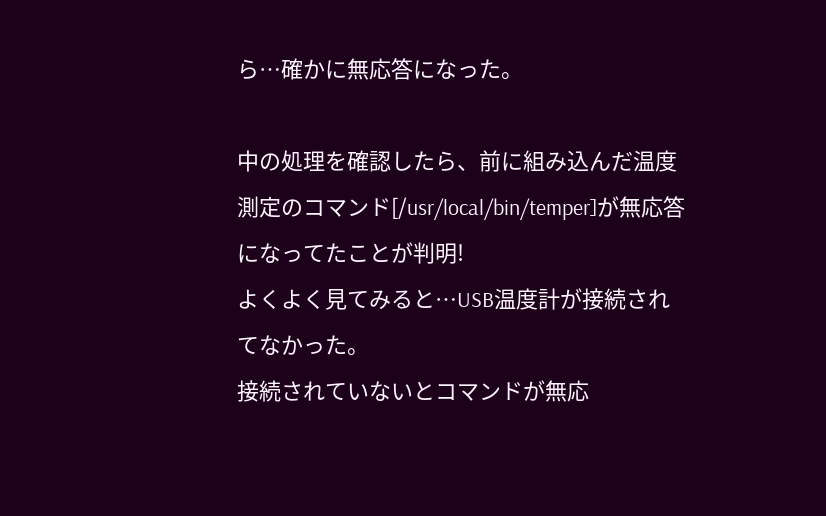ら…確かに無応答になった。

中の処理を確認したら、前に組み込んだ温度測定のコマンド[/usr/local/bin/temper]が無応答になってたことが判明!
よくよく見てみると…USB温度計が接続されてなかった。
接続されていないとコマンドが無応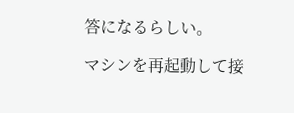答になるらしい。

マシンを再起動して接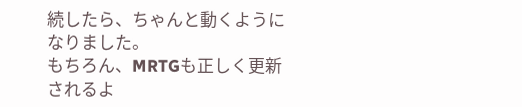続したら、ちゃんと動くようになりました。
もちろん、MRTGも正しく更新されるよ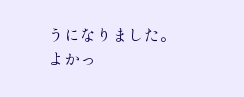うになりました。
よかっ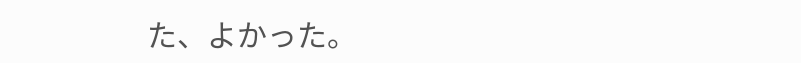た、よかった。